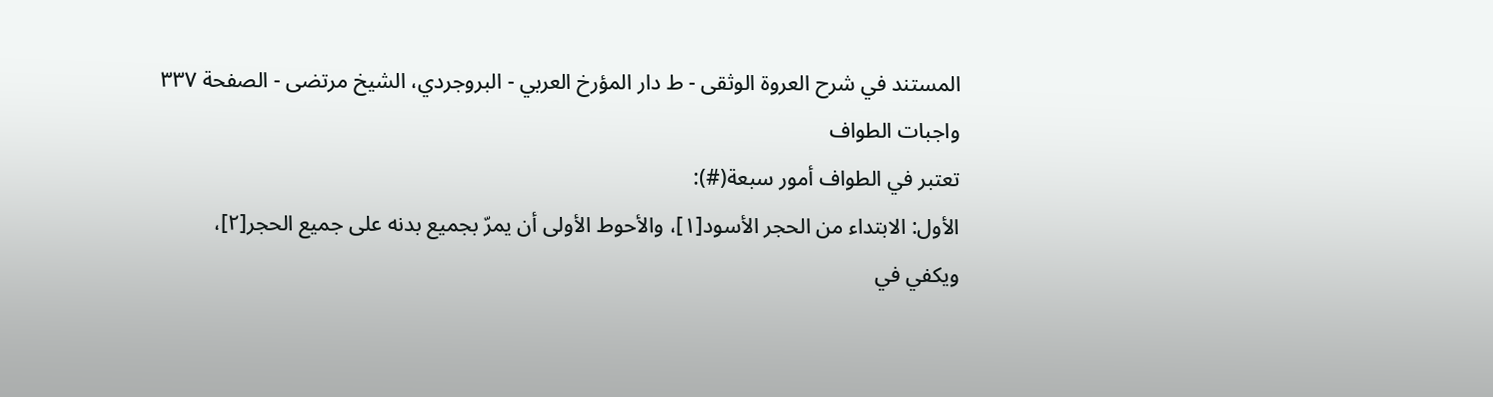المستند في شرح العروة الوثقى - ط دار المؤرخ العربي - البروجردي، الشيخ مرتضى - الصفحة ٣٣٧
واجبات الطواف
تعتبر في الطواف أمور سبعة(#):
الأول: الابتداء من الحجر الأسود[١]، والأحوط الأولى أن يمرّ بجميع بدنه على جميع الحجر[٢]،
ويكفي في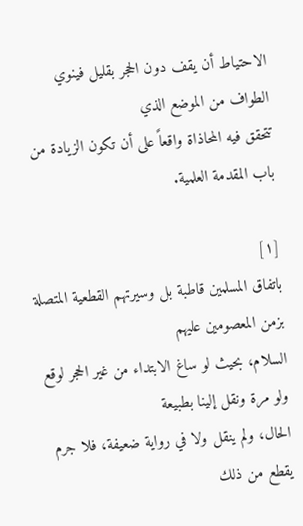الاحتياط أن يقف دون الحجر بقليل فينوي الطواف من الموضع الذي
تتحقق فيه المحاذاة واقعاً على أن تكون الزيادة من باب المقدمة العلمية.

[١]
باتفاق المسلمين قاطبة بل وسيرتهم القطعية المتصلة بزمن المعصومين عليهم
السلام، بحيث لو ساغ الابتداء من غير الحجر لوقع ولو مرة ونقل إلينا بطبيعة
الحال، ولم ينقل ولا في رواية ضعيفة، فلا جرم يقطع من ذلك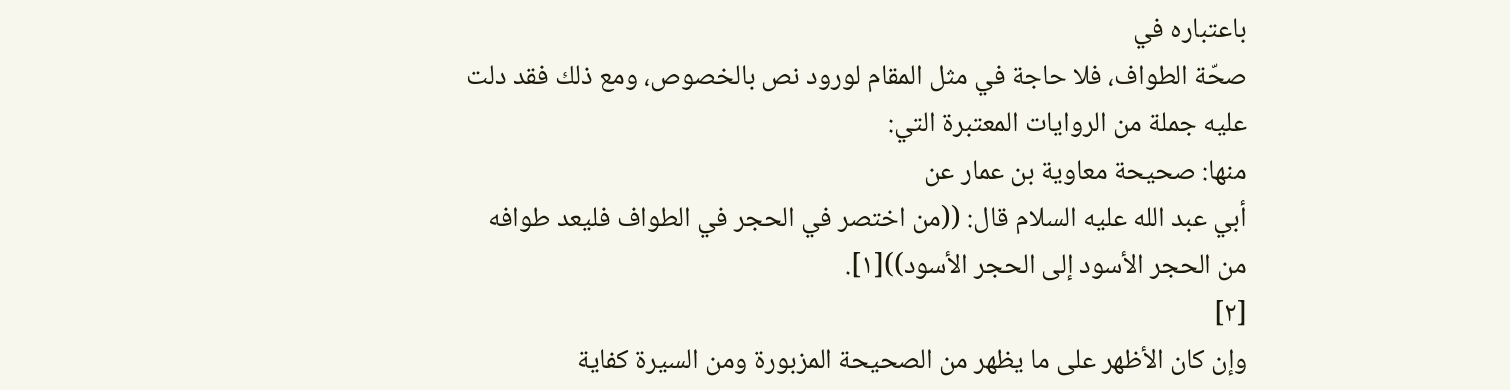باعتباره في
صحّة الطواف، فلا حاجة في مثل المقام لورود نص بالخصوص، ومع ذلك فقد دلت
عليه جملة من الروايات المعتبرة التي:
منها: صحيحة معاوية بن عمار عن
أبي عبد الله عليه السلام قال: ((من اختصر في الحجر في الطواف فليعد طوافه
من الحجر الأسود إلى الحجر الأسود))[١].
[٢]
وإن كان الأظهر على ما يظهر من الصحيحة المزبورة ومن السيرة كفاية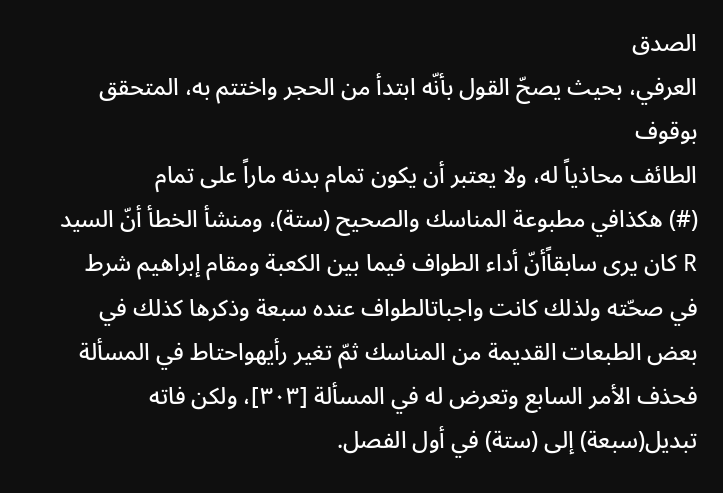الصدق
العرفي، بحيث يصحّ القول بأنّه ابتدأ من الحجر واختتم به، المتحقق بوقوف
الطائف محاذياً له، ولا يعتبر أن يكون تمام بدنه ماراً على تمام
(#) هكذافي مطبوعة المناسك والصحيح (ستة)، ومنشأ الخطأ أنّ السيد R كان يرى سابقاًأنّ أداء الطواف فيما بين الكعبة ومقام إبراهيم شرط في صحّته ولذلك كانت واجباتالطواف عنده سبعة وذكرها كذلك في بعض الطبعات القديمة من المناسك ثمّ تغير رأيهواحتاط في المسألة فحذف الأمر السابع وتعرض له في المسألة [٣٠٣]، ولكن فاته تبديل(سبعة) إلى (ستة) في أول الفصل.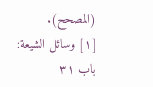(المصحح).
[١] وسائل الشيعة: باب ٣١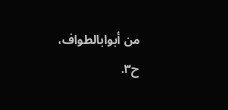من أبوابالطواف، ح٣.